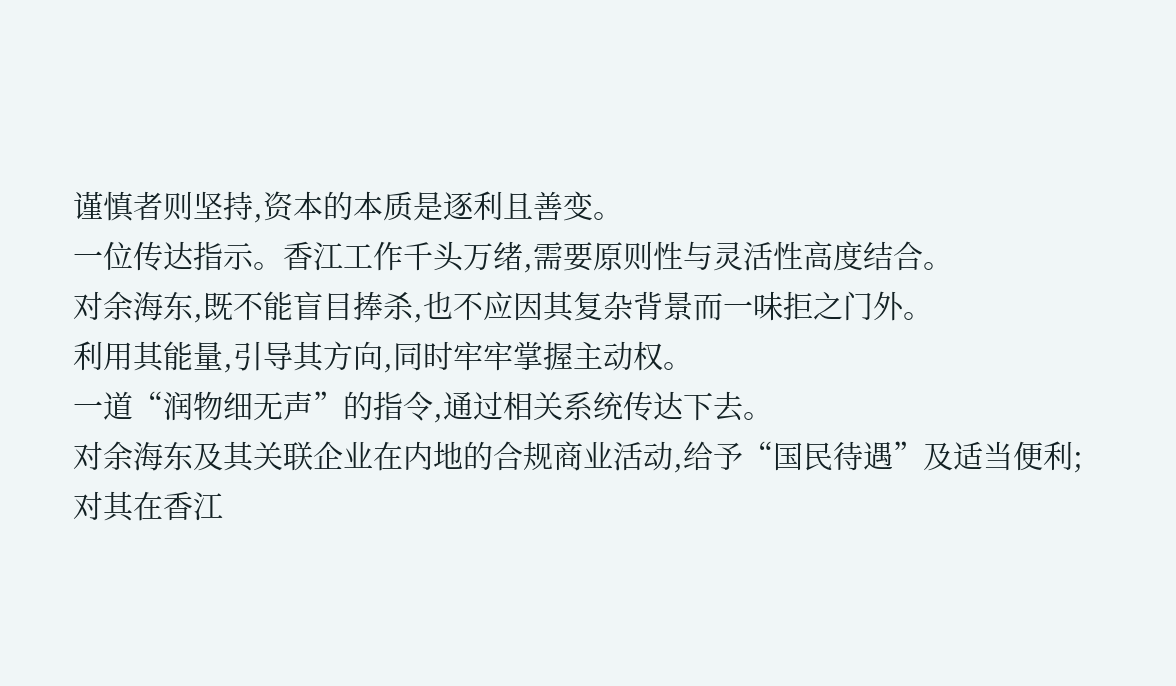谨慎者则坚持,资本的本质是逐利且善变。
一位传达指示。香江工作千头万绪,需要原则性与灵活性高度结合。
对余海东,既不能盲目捧杀,也不应因其复杂背景而一味拒之门外。
利用其能量,引导其方向,同时牢牢掌握主动权。
一道“润物细无声”的指令,通过相关系统传达下去。
对余海东及其关联企业在内地的合规商业活动,给予“国民待遇”及适当便利;
对其在香江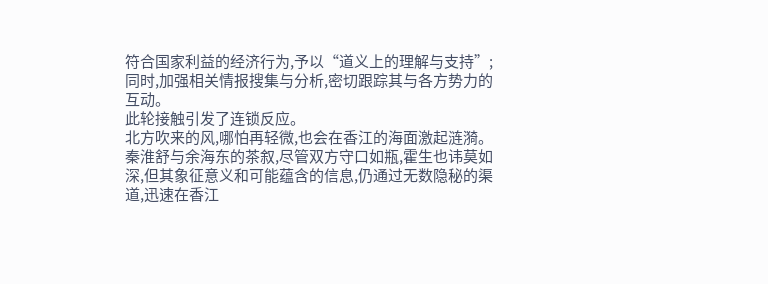符合国家利益的经济行为,予以“道义上的理解与支持”;
同时,加强相关情报搜集与分析,密切跟踪其与各方势力的互动。
此轮接触引发了连锁反应。
北方吹来的风,哪怕再轻微,也会在香江的海面激起涟漪。
秦淮舒与余海东的茶叙,尽管双方守口如瓶,霍生也讳莫如深,但其象征意义和可能蕴含的信息,仍通过无数隐秘的渠道,迅速在香江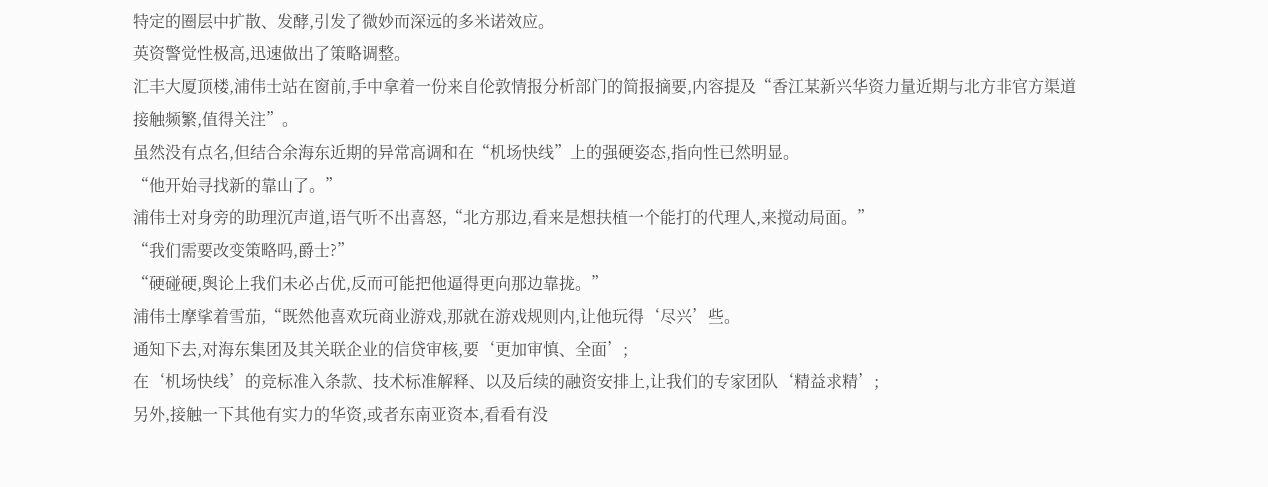特定的圈层中扩散、发酵,引发了微妙而深远的多米诺效应。
英资警觉性极高,迅速做出了策略调整。
汇丰大厦顶楼,浦伟士站在窗前,手中拿着一份来自伦敦情报分析部门的简报摘要,内容提及“香江某新兴华资力量近期与北方非官方渠道接触频繁,值得关注”。
虽然没有点名,但结合余海东近期的异常高调和在“机场快线”上的强硬姿态,指向性已然明显。
“他开始寻找新的靠山了。”
浦伟士对身旁的助理沉声道,语气听不出喜怒,“北方那边,看来是想扶植一个能打的代理人,来搅动局面。”
“我们需要改变策略吗,爵士?”
“硬碰硬,舆论上我们未必占优,反而可能把他逼得更向那边靠拢。”
浦伟士摩挲着雪茄,“既然他喜欢玩商业游戏,那就在游戏规则内,让他玩得‘尽兴’些。
通知下去,对海东集团及其关联企业的信贷审核,要‘更加审慎、全面’;
在‘机场快线’的竞标准入条款、技术标准解释、以及后续的融资安排上,让我们的专家团队‘精益求精’;
另外,接触一下其他有实力的华资,或者东南亚资本,看看有没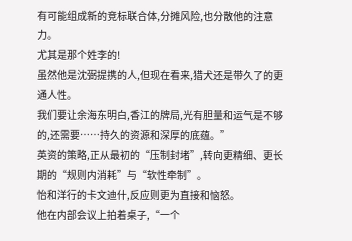有可能组成新的竞标联合体,分摊风险,也分散他的注意力。
尤其是那个姓李的!
虽然他是沈弼提携的人,但现在看来,猎犬还是带久了的更通人性。
我们要让余海东明白,香江的牌局,光有胆量和运气是不够的,还需要……持久的资源和深厚的底蕴。”
英资的策略,正从最初的“压制封堵”,转向更精细、更长期的“规则内消耗”与“软性牵制”。
怡和洋行的卡文迪什,反应则更为直接和恼怒。
他在内部会议上拍着桌子,“一个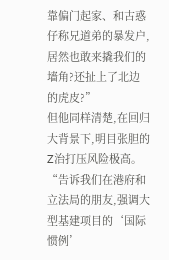靠偏门起家、和古惑仔称兄道弟的暴发户,居然也敢来撬我们的墙角?还扯上了北边的虎皮?”
但他同样清楚,在回归大背景下,明目张胆的Z治打压风险极高。
“告诉我们在港府和立法局的朋友,强调大型基建项目的‘国际惯例’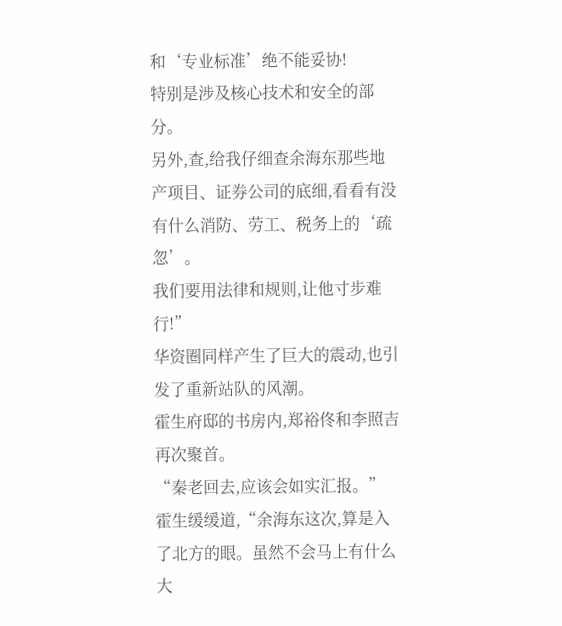和‘专业标准’绝不能妥协!
特别是涉及核心技术和安全的部分。
另外,查,给我仔细查余海东那些地产项目、证券公司的底细,看看有没有什么消防、劳工、税务上的‘疏忽’。
我们要用法律和规则,让他寸步难行!”
华资圈同样产生了巨大的震动,也引发了重新站队的风潮。
霍生府邸的书房内,郑裕佟和李照吉再次聚首。
“秦老回去,应该会如实汇报。”
霍生缓缓道,“余海东这次,算是入了北方的眼。虽然不会马上有什么大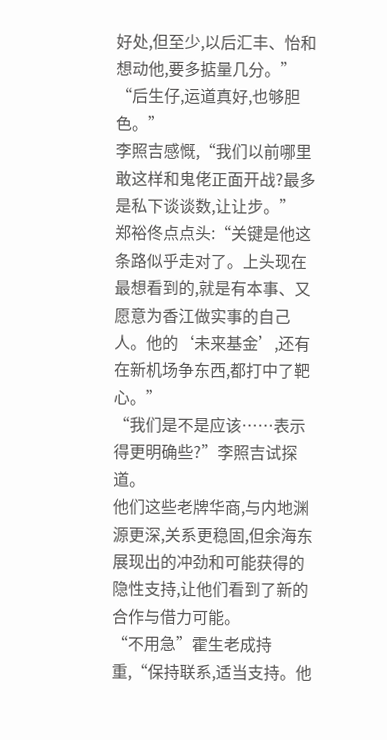好处,但至少,以后汇丰、怡和想动他,要多掂量几分。”
“后生仔,运道真好,也够胆色。”
李照吉感慨,“我们以前哪里敢这样和鬼佬正面开战?最多是私下谈谈数,让让步。”
郑裕佟点点头:“关键是他这条路似乎走对了。上头现在最想看到的,就是有本事、又愿意为香江做实事的自己人。他的‘未来基金’,还有在新机场争东西,都打中了靶心。”
“我们是不是应该……表示得更明确些?”李照吉试探道。
他们这些老牌华商,与内地渊源更深,关系更稳固,但余海东展现出的冲劲和可能获得的隐性支持,让他们看到了新的合作与借力可能。
“不用急”霍生老成持重,“保持联系,适当支持。他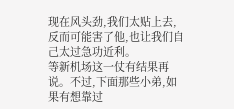现在风头劲,我们太贴上去,反而可能害了他,也让我们自己太过急功近利。
等新机场这一仗有结果再说。不过,下面那些小弟,如果有想靠过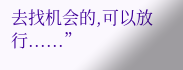去找机会的,可以放行......”